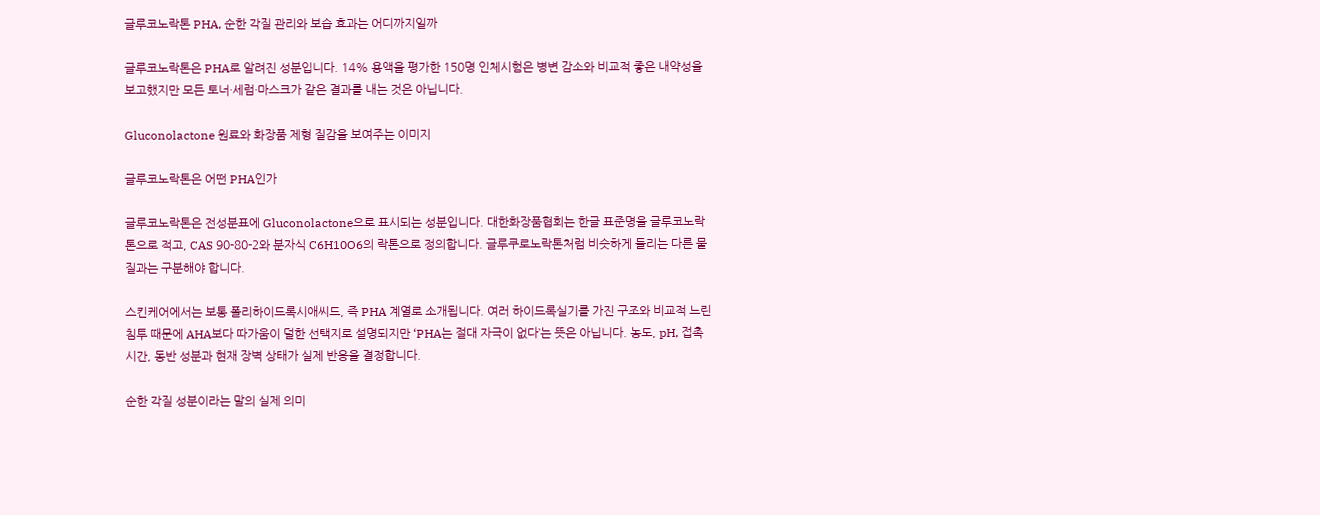글루코노락톤 PHA, 순한 각질 관리와 보습 효과는 어디까지일까

글루코노락톤은 PHA로 알려진 성분입니다. 14% 용액을 평가한 150명 인체시험은 병변 감소와 비교적 좋은 내약성을 보고했지만 모든 토너·세럼·마스크가 같은 결과를 내는 것은 아닙니다.

Gluconolactone 원료와 화장품 제형 질감을 보여주는 이미지

글루코노락톤은 어떤 PHA인가

글루코노락톤은 전성분표에 Gluconolactone으로 표시되는 성분입니다. 대한화장품협회는 한글 표준명을 글루코노락톤으로 적고, CAS 90-80-2와 분자식 C6H10O6의 락톤으로 정의합니다. 글루쿠로노락톤처럼 비슷하게 들리는 다른 물질과는 구분해야 합니다.

스킨케어에서는 보통 폴리하이드록시애씨드, 즉 PHA 계열로 소개됩니다. 여러 하이드록실기를 가진 구조와 비교적 느린 침투 때문에 AHA보다 따가움이 덜한 선택지로 설명되지만 ‘PHA는 절대 자극이 없다’는 뜻은 아닙니다. 농도, pH, 접촉 시간, 동반 성분과 현재 장벽 상태가 실제 반응을 결정합니다.

순한 각질 성분이라는 말의 실제 의미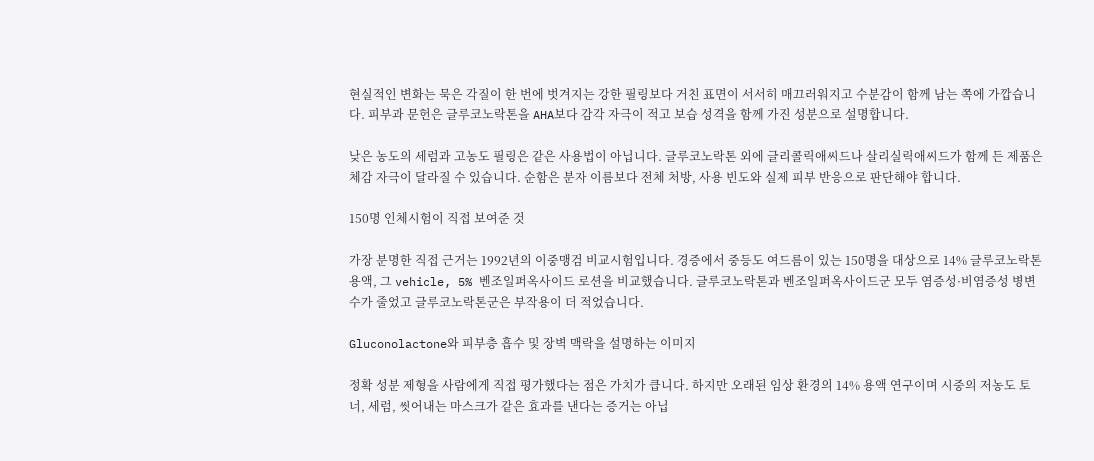현실적인 변화는 묵은 각질이 한 번에 벗겨지는 강한 필링보다 거친 표면이 서서히 매끄러워지고 수분감이 함께 남는 쪽에 가깝습니다. 피부과 문헌은 글루코노락톤을 AHA보다 감각 자극이 적고 보습 성격을 함께 가진 성분으로 설명합니다.

낮은 농도의 세럼과 고농도 필링은 같은 사용법이 아닙니다. 글루코노락톤 외에 글리콜릭애씨드나 살리실릭애씨드가 함께 든 제품은 체감 자극이 달라질 수 있습니다. 순함은 분자 이름보다 전체 처방, 사용 빈도와 실제 피부 반응으로 판단해야 합니다.

150명 인체시험이 직접 보여준 것

가장 분명한 직접 근거는 1992년의 이중맹검 비교시험입니다. 경증에서 중등도 여드름이 있는 150명을 대상으로 14% 글루코노락톤 용액, 그 vehicle, 5% 벤조일퍼옥사이드 로션을 비교했습니다. 글루코노락톤과 벤조일퍼옥사이드군 모두 염증성·비염증성 병변 수가 줄었고 글루코노락톤군은 부작용이 더 적었습니다.

Gluconolactone와 피부층 흡수 및 장벽 맥락을 설명하는 이미지

정확 성분 제형을 사람에게 직접 평가했다는 점은 가치가 큽니다. 하지만 오래된 임상 환경의 14% 용액 연구이며 시중의 저농도 토너, 세럼, 씻어내는 마스크가 같은 효과를 낸다는 증거는 아닙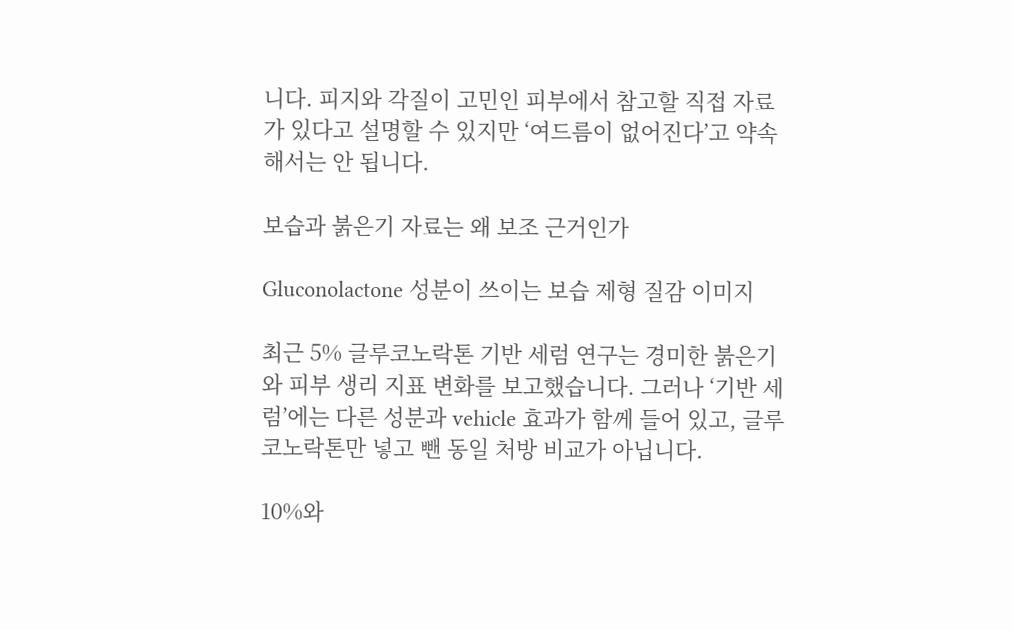니다. 피지와 각질이 고민인 피부에서 참고할 직접 자료가 있다고 설명할 수 있지만 ‘여드름이 없어진다’고 약속해서는 안 됩니다.

보습과 붉은기 자료는 왜 보조 근거인가

Gluconolactone 성분이 쓰이는 보습 제형 질감 이미지

최근 5% 글루코노락톤 기반 세럼 연구는 경미한 붉은기와 피부 생리 지표 변화를 보고했습니다. 그러나 ‘기반 세럼’에는 다른 성분과 vehicle 효과가 함께 들어 있고, 글루코노락톤만 넣고 뺀 동일 처방 비교가 아닙니다.

10%와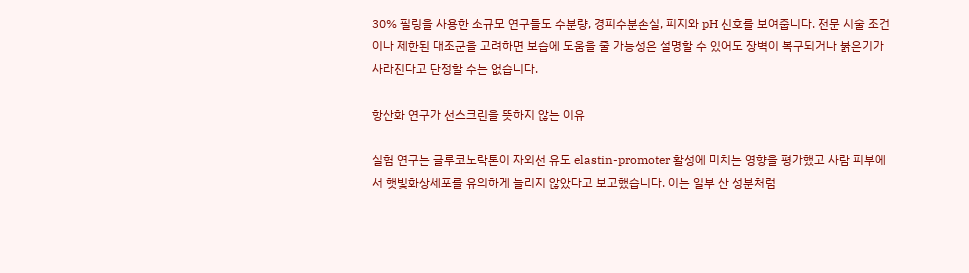30% 필링을 사용한 소규모 연구들도 수분량, 경피수분손실, 피지와 pH 신호를 보여줍니다. 전문 시술 조건이나 제한된 대조군을 고려하면 보습에 도움을 줄 가능성은 설명할 수 있어도 장벽이 복구되거나 붉은기가 사라진다고 단정할 수는 없습니다.

항산화 연구가 선스크린을 뜻하지 않는 이유

실험 연구는 글루코노락톤이 자외선 유도 elastin-promoter 활성에 미치는 영향을 평가했고 사람 피부에서 햇빛화상세포를 유의하게 늘리지 않았다고 보고했습니다. 이는 일부 산 성분처럼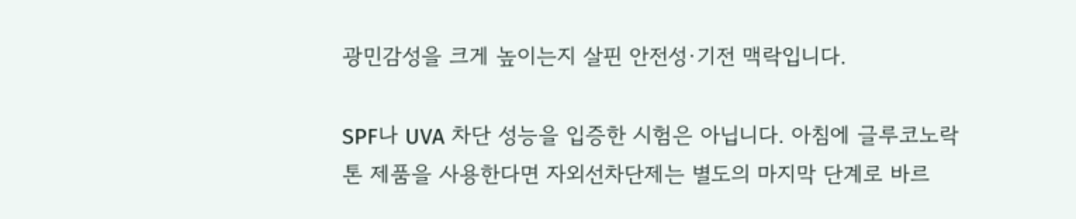광민감성을 크게 높이는지 살핀 안전성·기전 맥락입니다.

SPF나 UVA 차단 성능을 입증한 시험은 아닙니다. 아침에 글루코노락톤 제품을 사용한다면 자외선차단제는 별도의 마지막 단계로 바르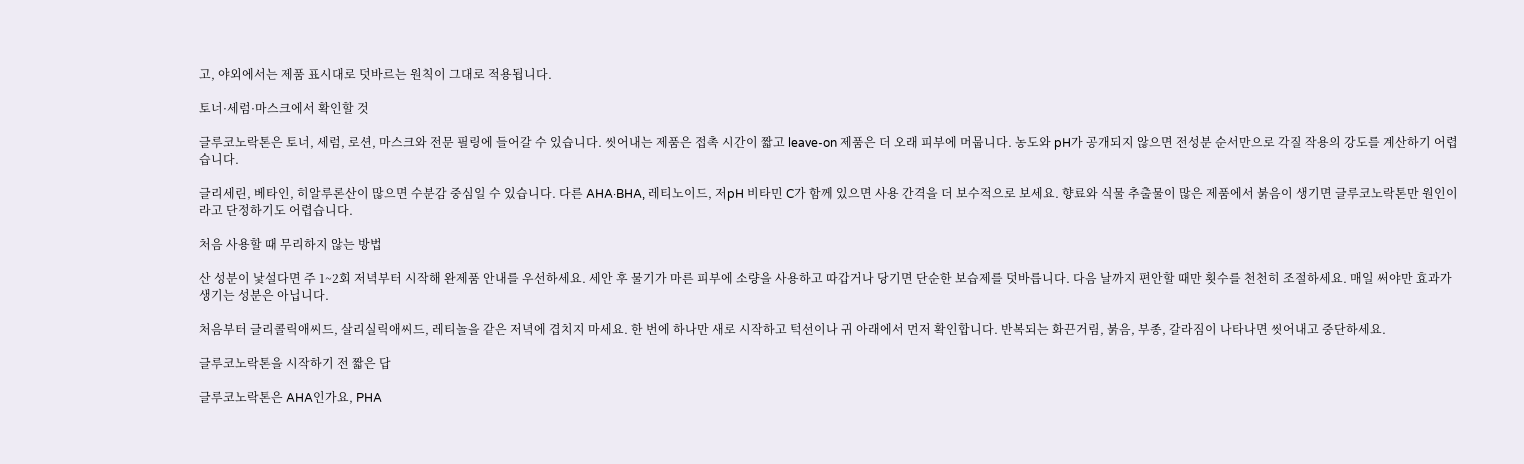고, 야외에서는 제품 표시대로 덧바르는 원칙이 그대로 적용됩니다.

토너·세럼·마스크에서 확인할 것

글루코노락톤은 토너, 세럼, 로션, 마스크와 전문 필링에 들어갈 수 있습니다. 씻어내는 제품은 접촉 시간이 짧고 leave-on 제품은 더 오래 피부에 머뭅니다. 농도와 pH가 공개되지 않으면 전성분 순서만으로 각질 작용의 강도를 계산하기 어렵습니다.

글리세린, 베타인, 히알루론산이 많으면 수분감 중심일 수 있습니다. 다른 AHA·BHA, 레티노이드, 저pH 비타민 C가 함께 있으면 사용 간격을 더 보수적으로 보세요. 향료와 식물 추출물이 많은 제품에서 붉음이 생기면 글루코노락톤만 원인이라고 단정하기도 어렵습니다.

처음 사용할 때 무리하지 않는 방법

산 성분이 낯설다면 주 1~2회 저녁부터 시작해 완제품 안내를 우선하세요. 세안 후 물기가 마른 피부에 소량을 사용하고 따갑거나 당기면 단순한 보습제를 덧바릅니다. 다음 날까지 편안할 때만 횟수를 천천히 조절하세요. 매일 써야만 효과가 생기는 성분은 아닙니다.

처음부터 글리콜릭애씨드, 살리실릭애씨드, 레티놀을 같은 저녁에 겹치지 마세요. 한 번에 하나만 새로 시작하고 턱선이나 귀 아래에서 먼저 확인합니다. 반복되는 화끈거림, 붉음, 부종, 갈라짐이 나타나면 씻어내고 중단하세요.

글루코노락톤을 시작하기 전 짧은 답

글루코노락톤은 AHA인가요, PHA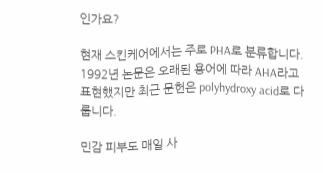인가요?

현재 스킨케어에서는 주로 PHA로 분류합니다. 1992년 논문은 오래된 용어에 따라 AHA라고 표현했지만 최근 문헌은 polyhydroxy acid로 다룹니다.

민감 피부도 매일 사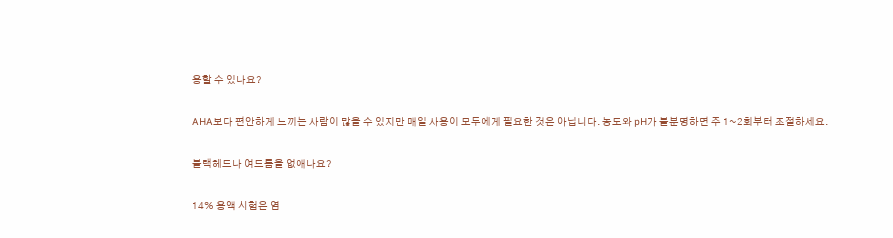용할 수 있나요?

AHA보다 편안하게 느끼는 사람이 많을 수 있지만 매일 사용이 모두에게 필요한 것은 아닙니다. 농도와 pH가 불분명하면 주 1~2회부터 조절하세요.

블랙헤드나 여드름을 없애나요?

14% 용액 시험은 염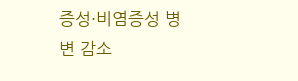증성·비염증성 병변 감소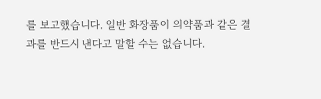를 보고했습니다. 일반 화장품이 의약품과 같은 결과를 반드시 낸다고 말할 수는 없습니다.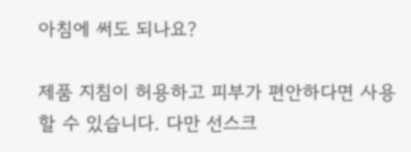아침에 써도 되나요?

제품 지침이 허용하고 피부가 편안하다면 사용할 수 있습니다. 다만 선스크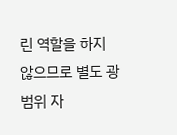린 역할을 하지 않으므로 별도 광범위 자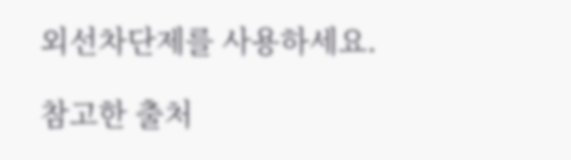외선차단제를 사용하세요.

참고한 출처